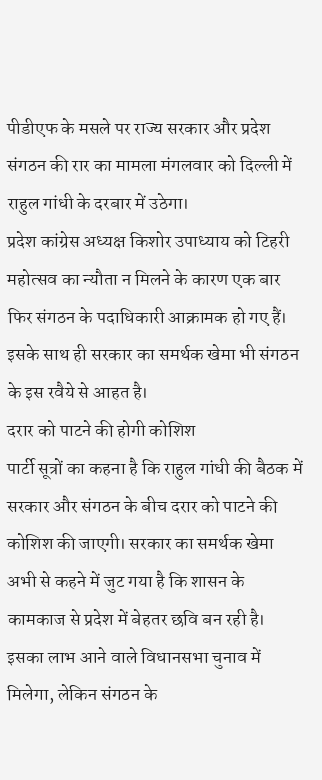पीडीएफ के मसले पर राज्य सरकार और प्रदेश संगठन की रार का मामला मंगलवार को दिल्ली में राहुल गांधी के दरबार में उठेगा।
प्रदेश कांग्रेस अध्यक्ष किशोर उपाध्याय को टिहरी महोत्सव का न्यौता न मिलने के कारण एक बार फिर संगठन के पदाधिकारी आक्रामक हो गए हैं। इसके साथ ही सरकार का समर्थक खेमा भी संगठन के इस रवैये से आहत है।
दरार को पाटने की होगी कोशिश
पार्टी सूत्रों का कहना है कि राहुल गांधी की बैठक में सरकार और संगठन के बीच दरार को पाटने की कोशिश की जाएगी। सरकार का समर्थक खेमा अभी से कहने में जुट गया है कि शासन के कामकाज से प्रदेश में बेहतर छवि बन रही है। इसका लाभ आने वाले विधानसभा चुनाव में मिलेगा, लेकिन संगठन के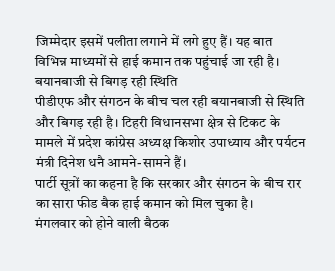जिम्मेदार इसमें पलीता लगाने में लगे हुए हैं। यह बात विभिन्न माध्यमों से हाई कमान तक पहुंचाई जा रही है।
बयानबाजी से बिगड़ रही स्थिति
पीडीएफ और संगठन के बीच चल रही बयानबाजी से स्थिति और बिगड़ रही है। टिहरी विधानसभा क्षेत्र से टिकट के मामले में प्रदेश कांग्रेस अध्यक्ष किशोर उपाध्याय और पर्यटन मंत्री दिनेश धनै आमने-सामने हैं।
पार्टी सूत्रों का कहना है कि सरकार और संगठन के बीच रार का सारा फीड बैक हाई कमान को मिल चुका है।
मंगलवार को होने वाली बैठक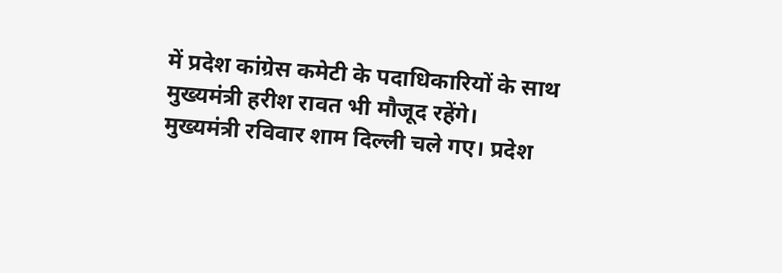में प्रदेश कांग्रेस कमेटी के पदाधिकारियों के साथ मुख्यमंत्री हरीश रावत भी मौजूद रहेंगे।
मुख्यमंत्री रविवार शाम दिल्ली चले गए। प्रदेश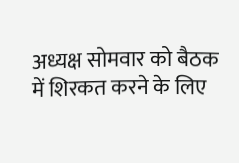अध्यक्ष सोमवार को बैठक में शिरकत करने के लिए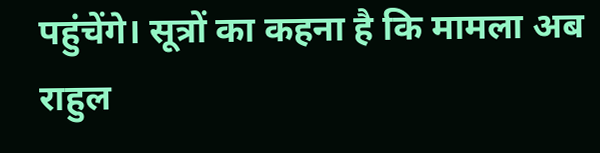पहुंचेंगे। सूत्रों का कहना है कि मामला अब राहुल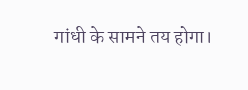गांधी के सामने तय होगा।